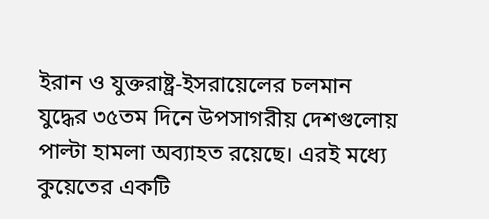ইরান ও যুক্তরাষ্ট্র-ইসরায়েলের চলমান যুদ্ধের ৩৫তম দিনে উপসাগরীয় দেশগুলোয় পাল্টা হামলা অব্যাহত রয়েছে। এরই মধ্যে কুয়েতের একটি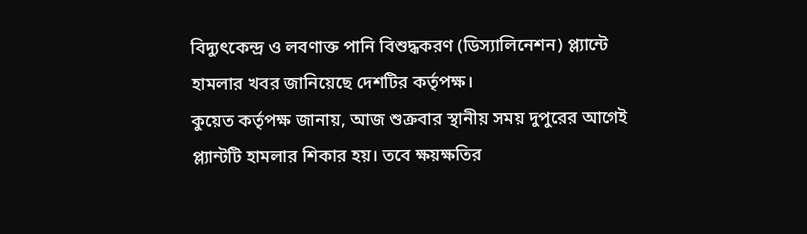বিদ্যুৎকেন্দ্র ও লবণাক্ত পানি বিশুদ্ধকরণ (ডিস্যালিনেশন) প্ল্যান্টে হামলার খবর জানিয়েছে দেশটির কর্তৃপক্ষ।
কুয়েত কর্তৃপক্ষ জানায়, আজ শুক্রবার স্থানীয় সময় দুপুরের আগেই প্ল্যান্টটি হামলার শিকার হয়। তবে ক্ষয়ক্ষতির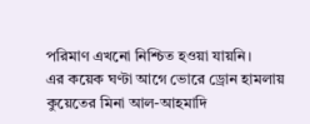পরিমাণ এখনো নিশ্চিত হওয়া যায়নি।
এর কয়েক ঘণ্টা আগে ভোরে ড্রোন হামলায় কুয়েতের মিনা আল-আহমাদি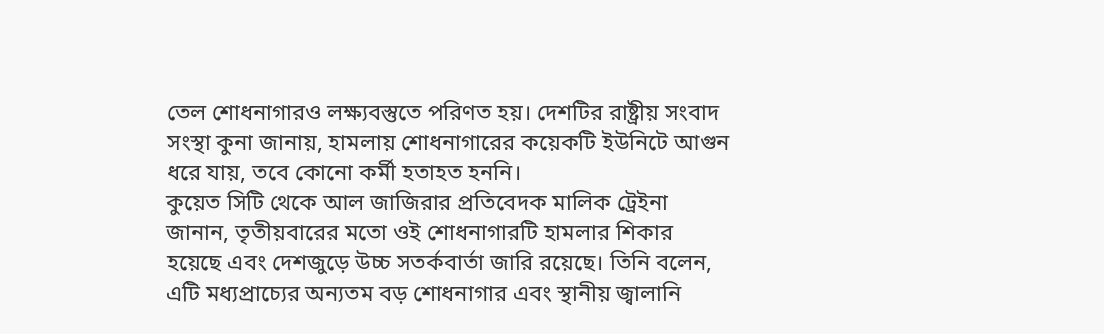তেল শোধনাগারও লক্ষ্যবস্তুতে পরিণত হয়। দেশটির রাষ্ট্রীয় সংবাদ সংস্থা কুনা জানায়, হামলায় শোধনাগারের কয়েকটি ইউনিটে আগুন ধরে যায়, তবে কোনো কর্মী হতাহত হননি।
কুয়েত সিটি থেকে আল জাজিরার প্রতিবেদক মালিক ট্রেইনা জানান, তৃতীয়বারের মতো ওই শোধনাগারটি হামলার শিকার হয়েছে এবং দেশজুড়ে উচ্চ সতর্কবার্তা জারি রয়েছে। তিনি বলেন, এটি মধ্যপ্রাচ্যের অন্যতম বড় শোধনাগার এবং স্থানীয় জ্বালানি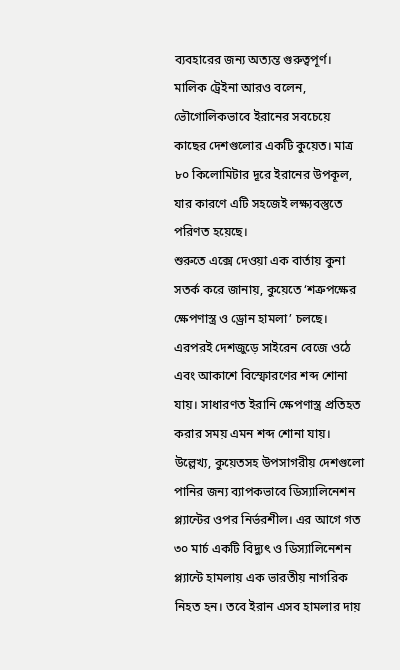ব্যবহারের জন্য অত্যন্ত গুরুত্বপূর্ণ।
মালিক ট্রেইনা আরও বলেন, ভৌগোলিকভাবে ইরানের সবচেয়ে কাছের দেশগুলোর একটি কুয়েত। মাত্র ৮০ কিলোমিটার দূরে ইরানের উপকূল, যার কারণে এটি সহজেই লক্ষ্যবস্তুতে পরিণত হয়েছে।
শুরুতে এক্সে দেওয়া এক বার্তায় কুনা সতর্ক করে জানায়, কুয়েতে ‘শত্রুপক্ষের ক্ষেপণাস্ত্র ও ড্রোন হামলা’ চলছে। এরপরই দেশজুড়ে সাইরেন বেজে ওঠে এবং আকাশে বিস্ফোরণের শব্দ শোনা যায়। সাধারণত ইরানি ক্ষেপণাস্ত্র প্রতিহত করার সময় এমন শব্দ শোনা যায়।
উল্লেখ্য, কুয়েতসহ উপসাগরীয় দেশগুলো পানির জন্য ব্যাপকভাবে ডিস্যালিনেশন প্ল্যান্টের ওপর নির্ভরশীল। এর আগে গত ৩০ মার্চ একটি বিদ্যুৎ ও ডিস্যালিনেশন প্ল্যান্টে হামলায় এক ভারতীয় নাগরিক নিহত হন। তবে ইরান এসব হামলার দায়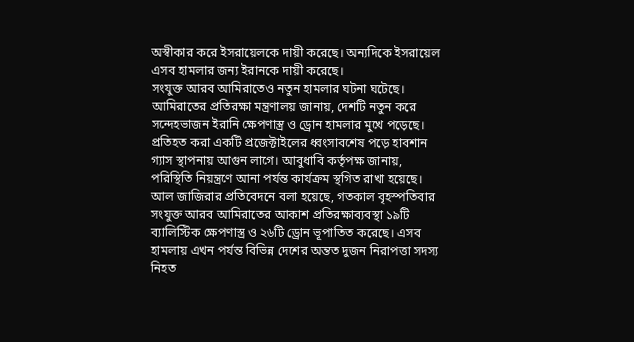অস্বীকার করে ইসরায়েলকে দায়ী করেছে। অন্যদিকে ইসরায়েল এসব হামলার জন্য ইরানকে দায়ী করেছে।
সংযুক্ত আরব আমিরাতেও নতুন হামলার ঘটনা ঘটেছে। আমিরাতের প্রতিরক্ষা মন্ত্রণালয় জানায়, দেশটি নতুন করে সন্দেহভাজন ইরানি ক্ষেপণাস্ত্র ও ড্রোন হামলার মুখে পড়েছে। প্রতিহত করা একটি প্রজেক্টাইলের ধ্বংসাবশেষ পড়ে হাবশান গ্যাস স্থাপনায় আগুন লাগে। আবুধাবি কর্তৃপক্ষ জানায়, পরিস্থিতি নিয়ন্ত্রণে আনা পর্যন্ত কার্যক্রম স্থগিত রাখা হয়েছে।
আল জাজিরার প্রতিবেদনে বলা হয়েছে, গতকাল বৃহস্পতিবার সংযুক্ত আরব আমিরাতের আকাশ প্রতিরক্ষাব্যবস্থা ১৯টি ব্যালিস্টিক ক্ষেপণাস্ত্র ও ২৬টি ড্রোন ভূপাতিত করেছে। এসব হামলায় এখন পর্যন্ত বিভিন্ন দেশের অন্তত দুজন নিরাপত্তা সদস্য নিহত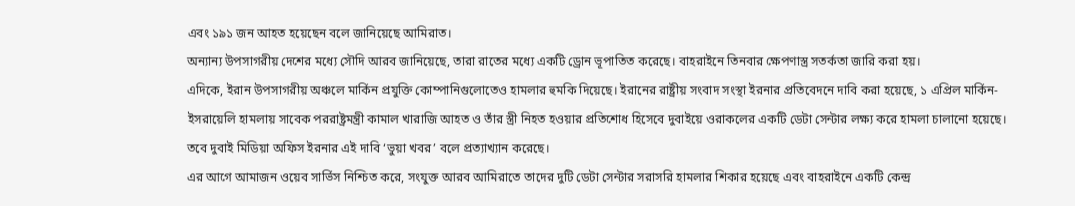এবং ১৯১ জন আহত হয়েছেন বলে জানিয়েছে আমিরাত।
অন্যান্য উপসাগরীয় দেশের মধ্যে সৌদি আরব জানিয়েছে, তারা রাতের মধ্যে একটি ড্রোন ভূপাতিত করেছে। বাহরাইনে তিনবার ক্ষেপণাস্ত্র সতর্কতা জারি করা হয়।
এদিকে, ইরান উপসাগরীয় অঞ্চলে মার্কিন প্রযুক্তি কোম্পানিগুলোতেও হামলার হুমকি দিয়েছে। ইরানের রাষ্ট্রীয় সংবাদ সংস্থা ইরনার প্রতিবেদনে দাবি করা হয়েছে, ১ এপ্রিল মার্কিন-ইসরায়েলি হামলায় সাবেক পররাষ্ট্রমন্ত্রী কামাল খারাজি আহত ও তাঁর স্ত্রী নিহত হওয়ার প্রতিশোধ হিসেবে দুবাইয়ে ওরাকলের একটি ডেটা সেন্টার লক্ষ্য করে হামলা চালানো হয়েছে। তবে দুবাই মিডিয়া অফিস ইরনার এই দাবি ‘ভুয়া খবর’ বলে প্রত্যাখ্যান করেছে।
এর আগে আমাজন ওয়েব সার্ভিস নিশ্চিত করে, সংযুক্ত আরব আমিরাতে তাদের দুটি ডেটা সেন্টার সরাসরি হামলার শিকার হয়েছে এবং বাহরাইনে একটি কেন্দ্র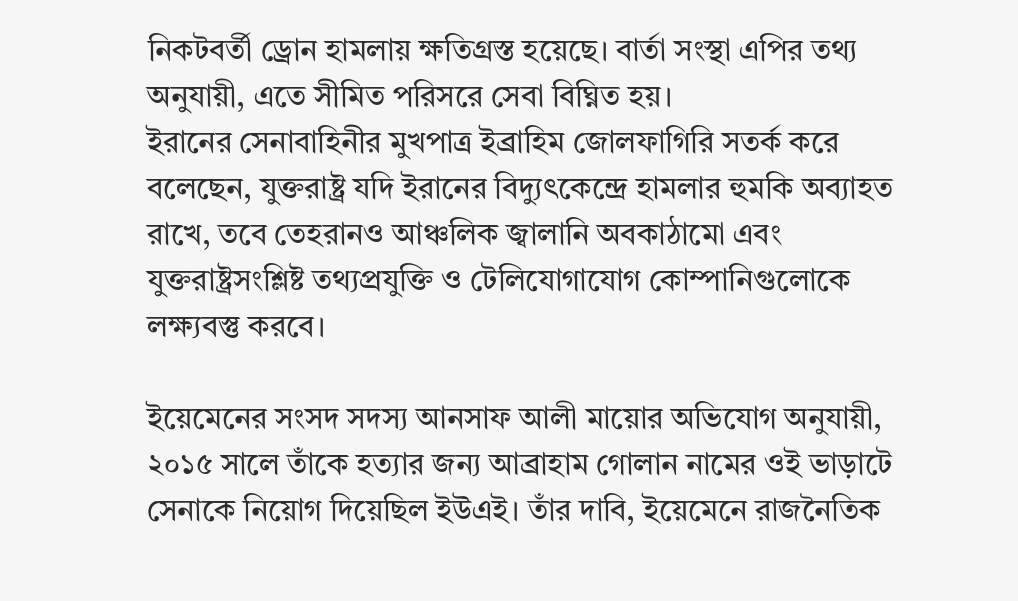নিকটবর্তী ড্রোন হামলায় ক্ষতিগ্রস্ত হয়েছে। বার্তা সংস্থা এপির তথ্য অনুযায়ী, এতে সীমিত পরিসরে সেবা বিঘ্নিত হয়।
ইরানের সেনাবাহিনীর মুখপাত্র ইব্রাহিম জোলফাগিরি সতর্ক করে বলেছেন, যুক্তরাষ্ট্র যদি ইরানের বিদ্যুৎকেন্দ্রে হামলার হুমকি অব্যাহত রাখে, তবে তেহরানও আঞ্চলিক জ্বালানি অবকাঠামো এবং যুক্তরাষ্ট্রসংশ্লিষ্ট তথ্যপ্রযুক্তি ও টেলিযোগাযোগ কোম্পানিগুলোকে লক্ষ্যবস্তু করবে।

ইয়েমেনের সংসদ সদস্য আনসাফ আলী মায়োর অভিযোগ অনুযায়ী, ২০১৫ সালে তাঁকে হত্যার জন্য আব্রাহাম গোলান নামের ওই ভাড়াটে সেনাকে নিয়োগ দিয়েছিল ইউএই। তাঁর দাবি, ইয়েমেনে রাজনৈতিক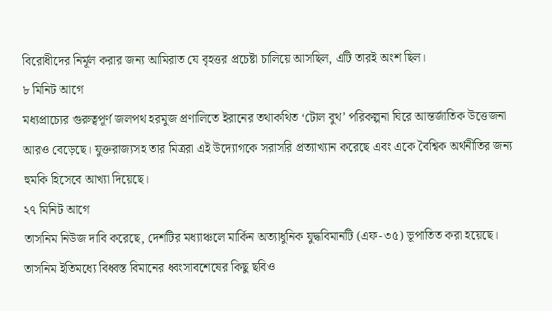বিরোধীদের নির্মূল করার জন্য আমিরাত যে বৃহত্তর প্রচেষ্টা চালিয়ে আসছিল, এটি তারই অংশ ছিল।
৮ মিনিট আগে
মধ্যপ্রাচ্যের গুরুত্বপূর্ণ জলপথ হরমুজ প্রণালিতে ইরানের তথাকথিত ‘টোল বুথ’ পরিকল্পনা ঘিরে আন্তর্জাতিক উত্তেজনা আরও বেড়েছে। যুক্তরাজ্যসহ তার মিত্ররা এই উদ্যোগকে সরাসরি প্রত্যাখ্যান করেছে এবং একে বৈশ্বিক অর্থনীতির জন্য হুমকি হিসেবে আখ্যা দিয়েছে।
২৭ মিনিট আগে
তাসনিম নিউজ দাবি করেছে, দেশটির মধ্যাঞ্চলে মার্কিন অত্যাধুনিক যুদ্ধবিমানটি (এফ-৩৫) ভূপাতিত করা হয়েছে। তাসনিম ইতিমধ্যে বিধ্বস্ত বিমানের ধ্বংসাবশেষের কিছু ছবিও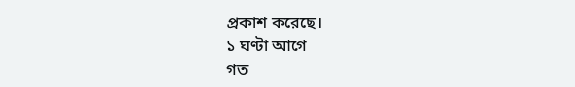প্রকাশ করেছে।
১ ঘণ্টা আগে
গত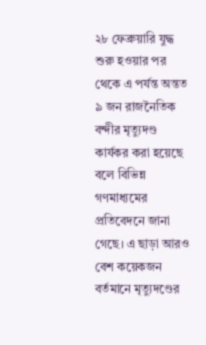২৮ ফেব্রুয়ারি যুদ্ধ শুরু হওয়ার পর থেকে এ পর্যন্ত অন্তত ৯ জন রাজনৈতিক বন্দীর মৃত্যুদণ্ড কার্যকর করা হয়েছে বলে বিভিন্ন গণমাধ্যমের প্রতিবেদনে জানা গেছে। এ ছাড়া আরও বেশ কয়েকজন বর্তমানে মৃত্যুদণ্ডের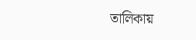তালিকায়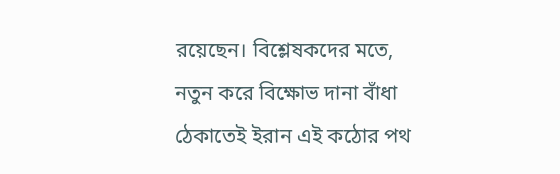রয়েছেন। বিশ্লেষকদের মতে, নতুন করে বিক্ষোভ দানা বাঁধা ঠেকাতেই ইরান এই কঠোর পথ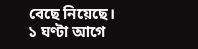বেছে নিয়েছে।
১ ঘণ্টা আগে